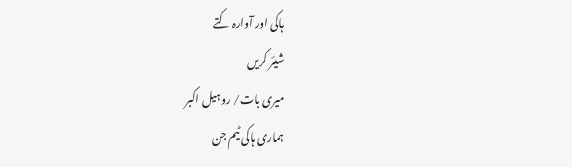ہاکی اور آوارہ کتے
شیئر کریں
میری بات/ روہیل اکبر
ہماری ہاکی ٹیم جن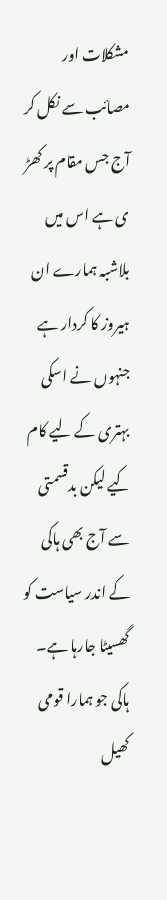مشکلات اور مصائب سے نکل کر آج جس مقام پر کھڑ ی ہے اس میں بلاشبہ ہمارے ان ہیروز کا کردار ہے جنہوں نے اسکی بہتری کے لیے کام کیے لیکن بدقسمتی سے آج بھی ہاکی کے اندر سیاست کو گھسیٹا جارہا ہے۔ ہاکی جو ہمارا قومی کھیل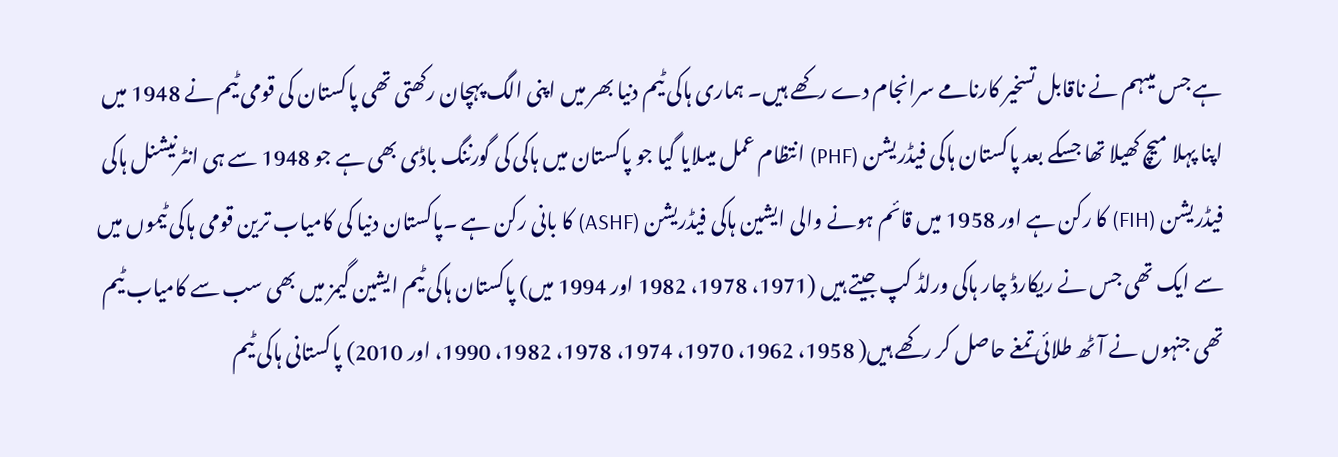ہے جس میںہم نے ناقابل تسخیر کارنامے سرانجام دے رکھے ہیں۔ ہماری ہاکی ٹیم دنیا بھر میں اپنی الگ پہچان رکھتی تھی پاکستان کی قومی ٹیم نے 1948 میں اپنا پہلا میچ کھیلا تھا جسکے بعد پاکستان ہاکی فیڈریشن (PHF) انتظام عمل میںلایا گیا جو پاکستان میں ہاکی کی گورننگ باڈی بھی ہے جو 1948 سے ہی انٹرنیشنل ہاکی فیڈریشن (FIH) کا رکن ہے اور 1958 میں قائم ہونے والی ایشین ہاکی فیڈریشن (ASHF) کا بانی رکن ہے ۔پاکستان دنیا کی کامیاب ترین قومی ہاکی ٹیموں میں سے ایک تھی جس نے ریکارڈ چار ہاکی ورلڈ کپ جیتے ہیں (1971، 1978، 1982 اور 1994 میں) پاکستان ہاکی ٹیم ایشین گیمز میں بھی سب سے کامیاب ٹیم تھی جنہوں نے آٹھ طلائی تمغے حاصل کر رکھے ہیں( 1958، 1962، 1970، 1974، 1978، 1982، 1990، اور 2010) پاکستانی ہاکی ٹیم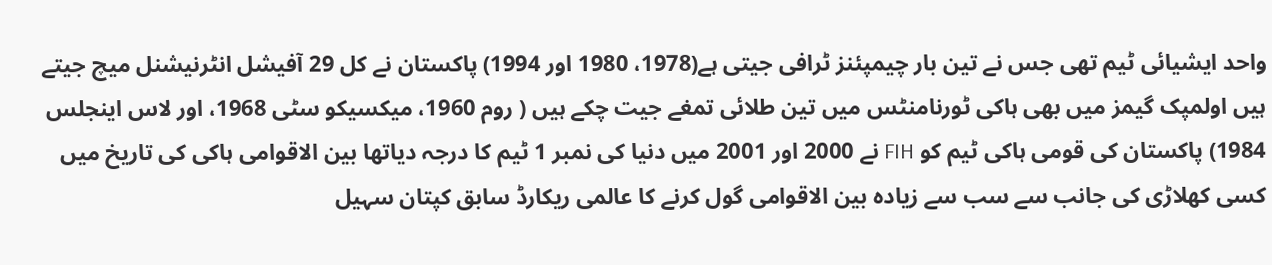واحد ایشیائی ٹیم تھی جس نے تین بار چیمپئنز ٹرافی جیتی ہے(1978، 1980 اور 1994) پاکستان نے کل 29 آفیشل انٹرنیشنل میچ جیتے ہیں اولمپک گیمز میں بھی ہاکی ٹورنامنٹس میں تین طلائی تمغے جیت چکے ہیں ( روم 1960، میکسیکو سٹی 1968، اور لاس اینجلس 1984) پاکستان کی قومی ہاکی ٹیم کو FIH نے 2000 اور 2001 میں دنیا کی نمبر 1 ٹیم کا درجہ دیاتھا بین الاقوامی ہاکی کی تاریخ میں کسی کھلاڑی کی جانب سے سب سے زیادہ بین الاقوامی گول کرنے کا عالمی ریکارڈ سابق کپتان سہیل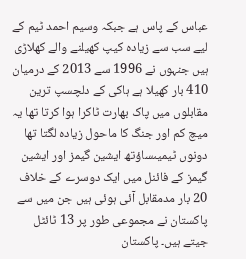عباس کے پاس ہے جبکہ وسیم احمد ٹیم کے لیے سب سے زیادہ کیپ کھیلنے والے کھلاڑی ہیں جنہوں نے 1996 سے 2013 کے درمیان 410 بار کھیلا ہے ہاکی کے دلچسپ ترین مقابلوں میں پاک بھارت ٹاکرا ہوا کرتا تھا یہ میچ کم اور جنگ کا ماحول زیادہ لگتا تھا دونوں ٹیمیںساؤتھ ایشین گیمز اور ایشین گیمز کے فائنل میں ایک دوسرے کے خلاف 20 بار مدمقابل آئی ہوئی ہیں جن میں سے پاکستان نے مجموعی طور پر 13 ٹائٹل جیتے ہیں۔ پاکستان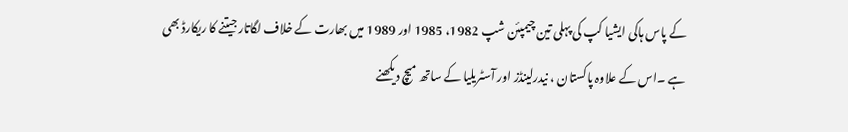کے پاس ہاکی ایشیا کپ کی پہلی تین چیمپئن شپ 1982، 1985 اور 1989 میں بھارت کے خلاف لگاتار جیتنے کا ریکارڈ بھی ہے ۔اس کے علاوہ پاکستان ، نیدرلینڈز اور آسٹریلیا کے ساتھ میچ دیکھنے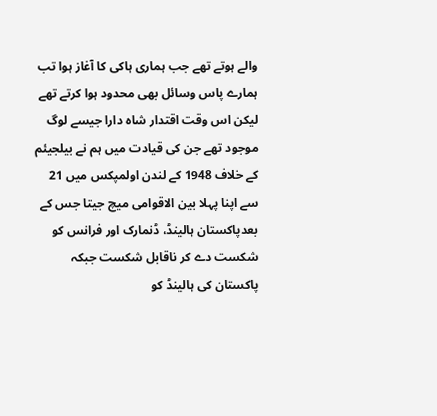والے ہوتے تھے جب ہماری ہاکی کا آغاز ہوا تب ہمارے پاس وسائل بھی محدود ہوا کرتے تھے لیکن اس وقت اقتدار شاہ دارا جیسے لوگ موجود تھے جن کی قیادت میں ہم نے بیلجیئم کے خلاف 1948 کے لندن اولمپکس میں 21 سے اپنا پہلا بین الاقوامی میچ جیتا جس کے بعدپاکستان ہالینڈ، ڈنمارک اور فرانس کو شکست دے کر ناقابل شکست جبکہ پاکستان کی ہالینڈ کو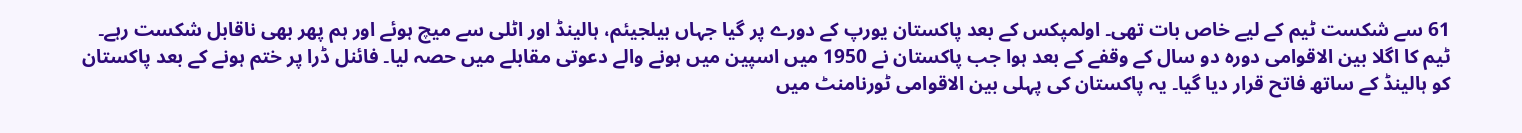61 سے شکست ٹیم کے لیے خاص بات تھی۔ اولمپکس کے بعد پاکستان یورپ کے دورے پر گیا جہاں بیلجیئم، ہالینڈ اور اٹلی سے میچ ہوئے اور ہم پھر بھی ناقابل شکست رہے۔ ٹیم کا اگلا بین الاقوامی دورہ دو سال کے وقفے کے بعد ہوا جب پاکستان نے 1950 میں اسپین میں ہونے والے دعوتی مقابلے میں حصہ لیا۔ فائنل ڈرا پر ختم ہونے کے بعد پاکستان کو ہالینڈ کے ساتھ فاتح قرار دیا گیا۔ یہ پاکستان کی پہلی بین الاقوامی ٹورنامنٹ میں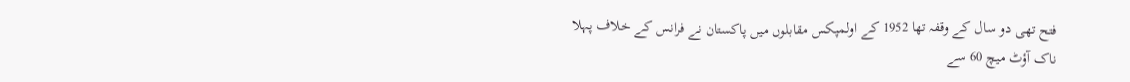فتح تھی دو سال کے وقفہ تھا 1952 کے اولمپکس مقابلوں میں پاکستان نے فرانس کے خلاف پہلا ناک آؤٹ میچ 60 سے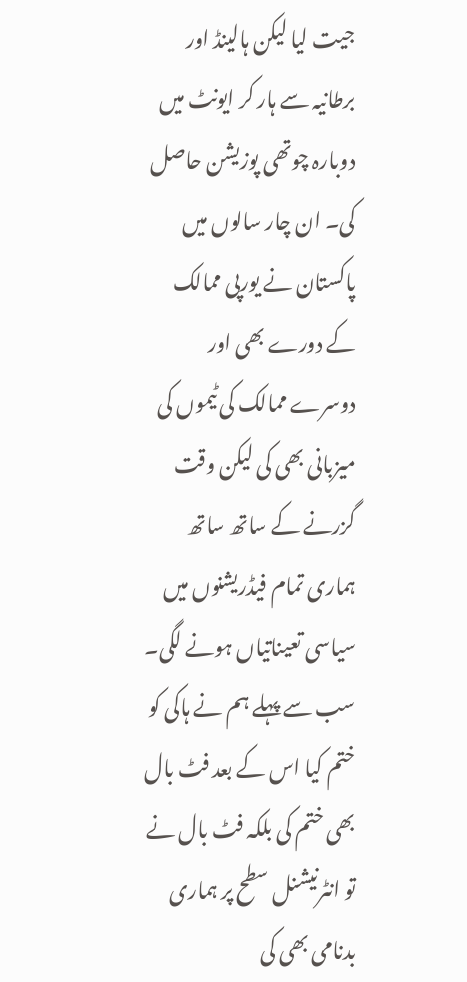جیت لیا لیکن ہالینڈ اور برطانیہ سے ہار کر ایونٹ میں دوبارہ چوتھی پوزیشن حاصل کی۔ ان چار سالوں میں پاکستان نے یورپی ممالک کے دورے بھی اور دوسرے ممالک کی ٹیموں کی میزبانی بھی کی لیکن وقت گزرنے کے ساتھ ساتھ ہماری تمام فیڈریشنوں میں سیاسی تعیناتیاں ہونے لگی۔ سب سے پہلے ہم نے ہاکی کو ختم کیا اس کے بعد فٹ بال بھی ختم کی بلکہ فٹ بال نے تو انٹرنیشنل سطح پر ہماری بدنامی بھی کی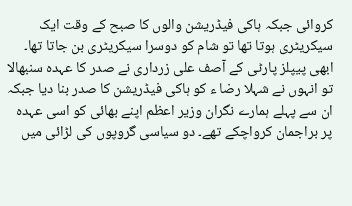کروائی جبکہ ہاکی فیڈریشن والوں کا صبح کے وقت ایک سیکریٹری ہوتا تھا تو شام کو دوسرا سیکریٹری بن جاتا تھا۔ ابھی پیپلز پارٹی کے آصف علی زرداری نے صدر کا عہدہ سنبھالا تو انہوں نے شہلا رضا ء کو ہاکی فیڈریشن کا صدر بنا دیا جبکہ ان سے پہلے ہمارے نگران وزیر اعظم اپنے بھائی کو اسی عہدہ پر براجمان کرواچکے تھے۔ دو سیاسی گروپوں کی لڑائی میں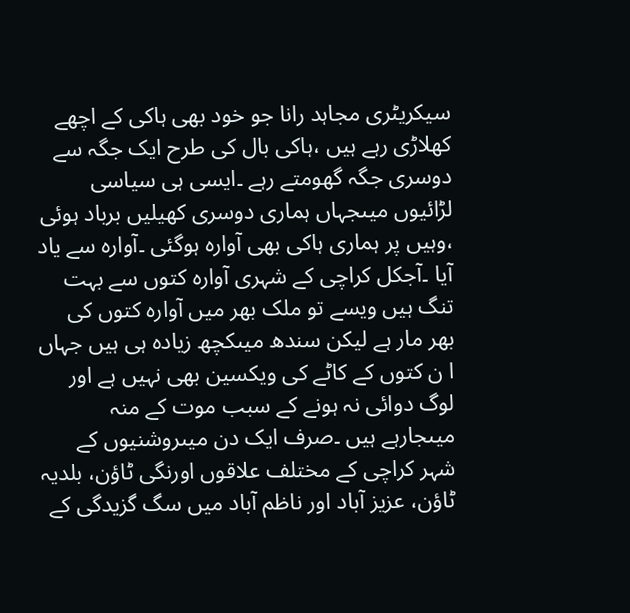سیکریٹری مجاہد رانا جو خود بھی ہاکی کے اچھے کھلاڑی رہے ہیں ،ہاکی بال کی طرح ایک جگہ سے دوسری جگہ گھومتے رہے ۔ایسی ہی سیاسی لڑائیوں میںجہاں ہماری دوسری کھیلیں برباد ہوئی ،وہیں پر ہماری ہاکی بھی آوارہ ہوگئی ۔آوارہ سے یاد آیا ۔آجکل کراچی کے شہری آوارہ کتوں سے بہت تنگ ہیں ویسے تو ملک بھر میں آوارہ کتوں کی بھر مار ہے لیکن سندھ میںکچھ زیادہ ہی ہیں جہاں ا ن کتوں کے کاٹے کی ویکسین بھی نہیں ہے اور لوگ دوائی نہ ہونے کے سبب موت کے منہ میںجارہے ہیں ۔صرف ایک دن میںروشنیوں کے شہر کراچی کے مختلف علاقوں اورنگی ٹاؤن، بلدیہ ٹاؤن، عزیز آباد اور ناظم آباد میں سگ گزیدگی کے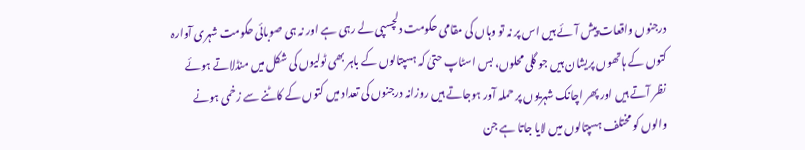درجنوں واقعات پیش آئے ہیں اس پر نہ تو وہاں کی مقامی حکومت دلچسپی لے رہی ہے اور نہ ہی صوبائی حکومت شہری آوارہ کتوں کے ہاتھوں پریشان ہیں جو گلی محلوں، بس اسٹاپ حتیٰ کہ ہسپتالوں کے باہر بھی ٹولیوں کی شکل میں منڈلاتے ہوئے نظر آتے ہیں اور پھر اچانک شہریوں پر حملہ آور ہوجاتے ہیں روزانہ درجنوں کی تعداد میں کتوں کے کاٹنے سے زخمی ہونے والوں کو مختلف ہسپتالوں میں لایا جاتا ہے جن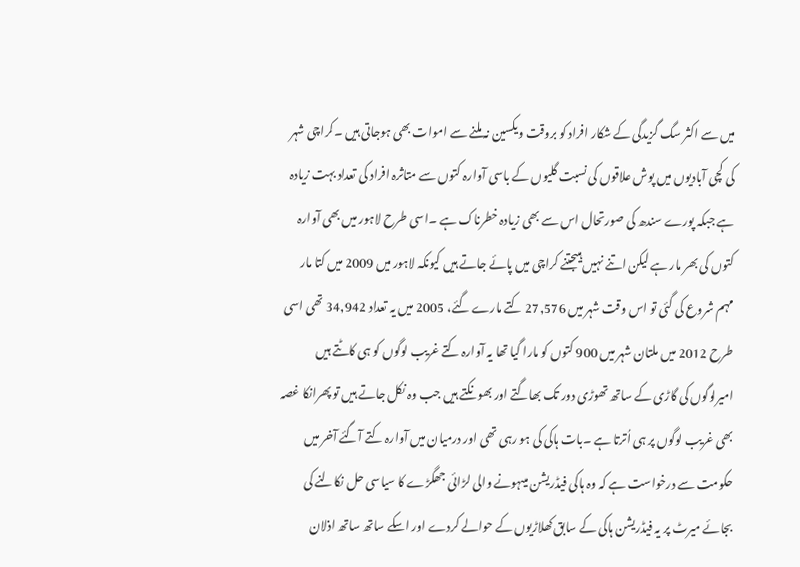میں سے اکثر سگ گزیدگی کے شکار افراد کو بروقت ویکسین نہ ملنے سے اموات بھی ہوجاتی ہیں ۔کراچی شہر کی کچی آبادیوں میں پوش علاقوں کی نسبت گلیوں کے باسی آوارہ کتوں سے متاثرہ افراد کی تعداد بہت زیادہ ہے جبکہ پورے سندھ کی صورتحال اس سے بھی زیادہ خطرناک ہے ۔اسی طرح لاہور میں بھی آوارہ کتوں کی بھر مار ہے لیکن اتنے نہیں ہیںجتنے کراچی میں پائے جاتے ہیں کیونکہ لاہور میں 2009 میں کتا مار مہم شروع کی گئی تو اس وقت شہر میں 27,576 کتے مارے گئے، 2005 میں یہ تعداد 34,942 تھی اسی طرح 2012 میں ملتان شہر میں 900 کتوں کو مارا گیا تھا یہ آوارہ کتے غریب لوگوں کو ہی کاٹتے ہیں امیرلوگوں کی گاڑی کے ساتھ تھوڑی دور تک بھاگتے اور بھونکتے ہیں جب وہ نکل جاتے ہیں تو پھرانکا غصہ بھی غریب لوگوں پر ہی اُترتا ہے ۔بات ہاکی کی ہو رہی تھی اور درمیان میں آوارہ کتے آگئے آخر میں حکومت سے درخواست ہے کہ وہ ہاکی فیڈریشن میںہونے والی لڑائی جھگڑے کا سیاسی حل نکالنے کی بجائے میرٹ پر یہ فیڈریشن ہاکی کے سابق کھلاڑیوں کے حوالے کردے اور اسکے ساتھ ساتھ اذلان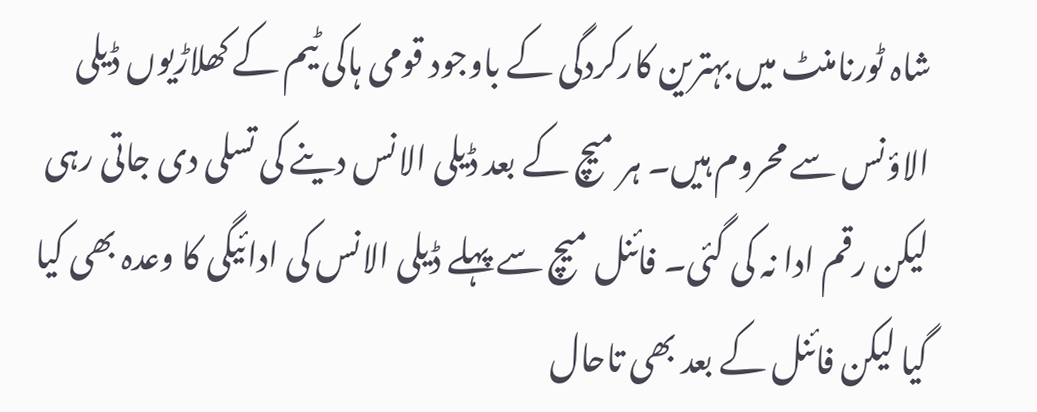شاہ ٹورنامنٹ میں بہترین کارکردگی کے باوجود قومی ہاکی ٹیم کے کھلاڑیوں ڈیلی الاؤنس سے محروم ہیں۔ ہر میچ کے بعد ڈیلی الانس دینے کی تسلی دی جاتی رہی لیکن رقم ادا نہ کی گئی۔ فائنل میچ سے پہلے ڈیلی الانس کی ادائیگی کا وعدہ بھی کیا گیا لیکن فائنل کے بعد بھی تاحال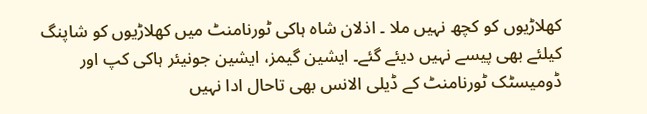کھلاڑیوں کو کچھ نہیں ملا ۔ اذلان شاہ ہاکی ٹورنامنٹ میں کھلاڑیوں کو شاپنگ کیلئے بھی پیسے نہیں دیئے گئے۔ ایشین گیمز، ایشین جونیئر ہاکی کپ اور ڈومیسٹک ٹورنامنٹ کے ڈیلی الانس بھی تاحال ادا نہیں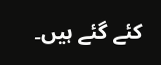کئے گئے ہیں۔